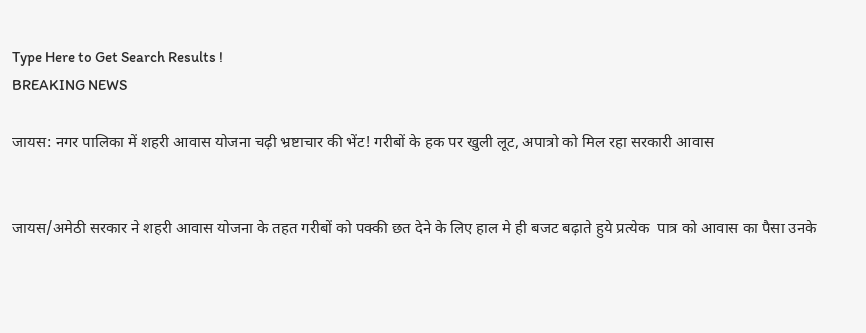Type Here to Get Search Results !
BREAKING NEWS

जायस: नगर पालिका में शहरी आवास योजना चढ़ी भ्रष्टाचार की भेंट! गरीबों के हक पर खुली लूट, अपात्रो को मिल रहा सरकारी आवास


जायस/अमेठी सरकार ने शहरी आवास योजना के तहत गरीबों को पक्की छत देने के लिए हाल मे ही बजट बढ़ाते हुये प्रत्येक  पात्र को आवास का पैसा उनके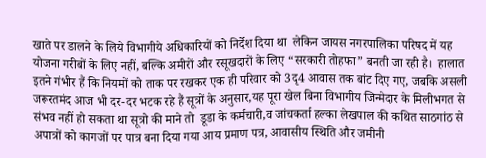खाते पर डालने के लिये विभागीये अधिकारियों को निर्देश दिया था  लेकिन जायस नगरपालिका परिषद में यह योजना गरीबों के लिए नहीं, बल्कि अमीरों और रसूखदारों के लिए “सरकारी तोहफा” बनती जा रही है।  हालात इतने गंभीर हैं कि नियमों को ताक पर रखकर एक ही परिवार को 3दृ4 आवास तक बांट दिए गए, जबकि असली जरूरतमंद आज भी दर-दर भटक रहे हैं सूत्रों के अनुसार,यह पूरा खेल बिना विभागीय जिन्मेदार के मिलीभगत से संभव नहीं हो सकता था सूत्रो की माने तो  डूडा के कर्मचारी,व जांचकर्ता हल्का लेखपाल की कथित साठगांठ से अपात्रों को कागजों पर पात्र बना दिया गया आय प्रमाण पत्र, आवासीय स्थिति और जमीनी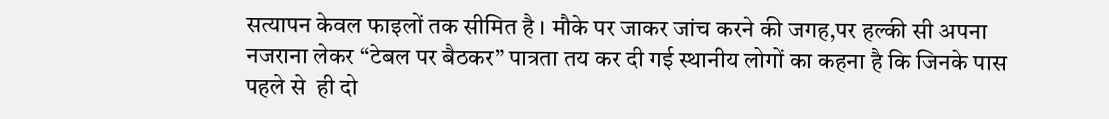सत्यापन केवल फाइलों तक सीमित है । मौके पर जाकर जांच करने की जगह,पर हल्की सी अपना नजराना लेकर “टेबल पर बैठकर” पात्रता तय कर दी गई स्थानीय लोगों का कहना है कि जिनके पास पहले से  ही दो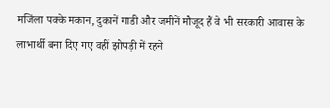मजिंला पक्के मकान, दुकानें गाडी और जमीनें मौजूद हैं वे भी सरकारी आवास के लाभार्थी बना दिए गए वहीं झोपड़ी में रहने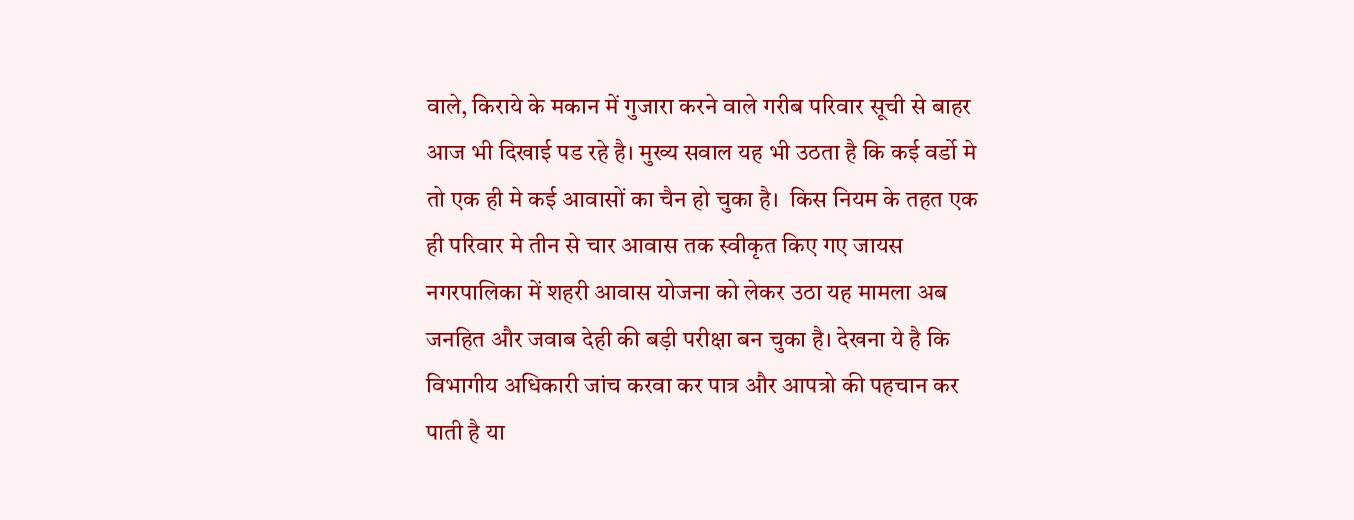वाले, किराये के मकान में गुजारा करने वाले गरीब परिवार सूची से बाहर आज भी दिखाई पड रहे है। मुख्य सवाल यह भी उठता है कि कई वर्डो मे तो एक ही मे कई आवासों का चैन हो चुका है।  किस नियम के तहत एक ही परिवार मे तीन से चार आवास तक स्वीकृत किए गए जायस नगरपालिका में शहरी आवास योजना को लेकर उठा यह मामला अब जनहित और जवाब देही की बड़ी परीक्षा बन चुका है। देखना ये है कि विभागीय अधिकारी जांच करवा कर पात्र और आपत्रो की पहचान कर पाती है या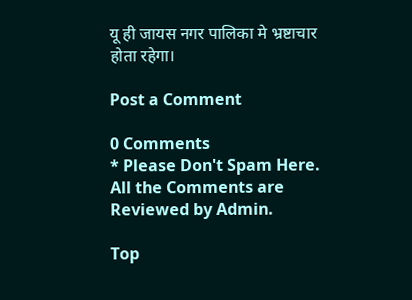यू ही जायस नगर पालिका मे भ्रष्टाचार होता रहेगा।

Post a Comment

0 Comments
* Please Don't Spam Here. All the Comments are Reviewed by Admin.

Top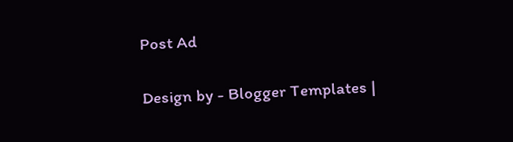Post Ad

Design by - Blogger Templates |